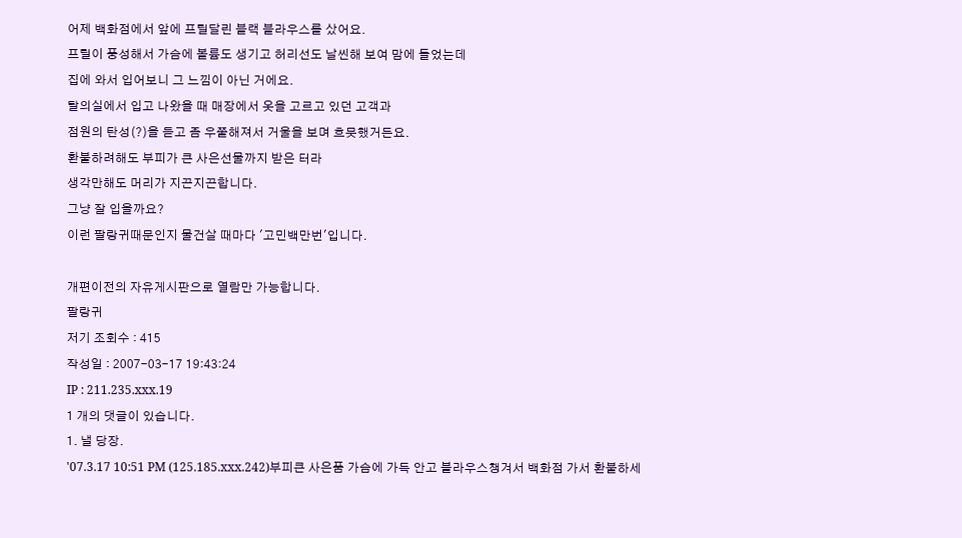어제 백화점에서 앞에 프릴달린 블랙 블라우스를 샀어요.
프릴이 풍성해서 가슴에 볼륨도 생기고 허리선도 날씬해 보여 맘에 들었는데
집에 와서 입어보니 그 느낌이 아닌 거에요.
탈의실에서 입고 나왔을 때 매장에서 옷을 고르고 있던 고객과
점원의 탄성(?)을 듣고 좀 우쭐해져서 거울을 보며 흐믓했거든요.
환불하려해도 부피가 큰 사은선물까지 받은 터라
생각만해도 머리가 지끈지끈합니다.
그냥 잘 입을까요?
이런 팔랑귀때문인지 물건살 때마다 '고민백만번'입니다.

개편이전의 자유게시판으로 열람만 가능합니다.
팔랑귀
저기 조회수 : 415
작성일 : 2007-03-17 19:43:24
IP : 211.235.xxx.19
1 개의 댓글이 있습니다.
1. 낼 당장.
'07.3.17 10:51 PM (125.185.xxx.242)부피큰 사은품 가슴에 가득 안고 블라우스챙겨서 백화점 가서 환불하세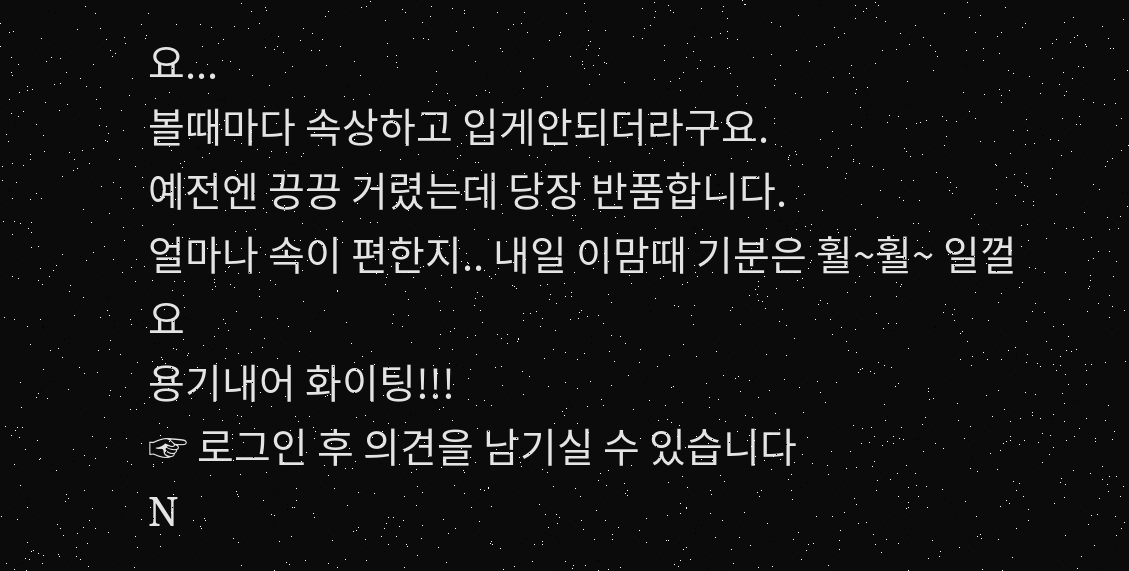요...
볼때마다 속상하고 입게안되더라구요.
예전엔 끙끙 거렸는데 당장 반품합니다.
얼마나 속이 편한지.. 내일 이맘때 기분은 훨~훨~ 일껄요
용기내어 화이팅!!!
☞ 로그인 후 의견을 남기실 수 있습니다
N